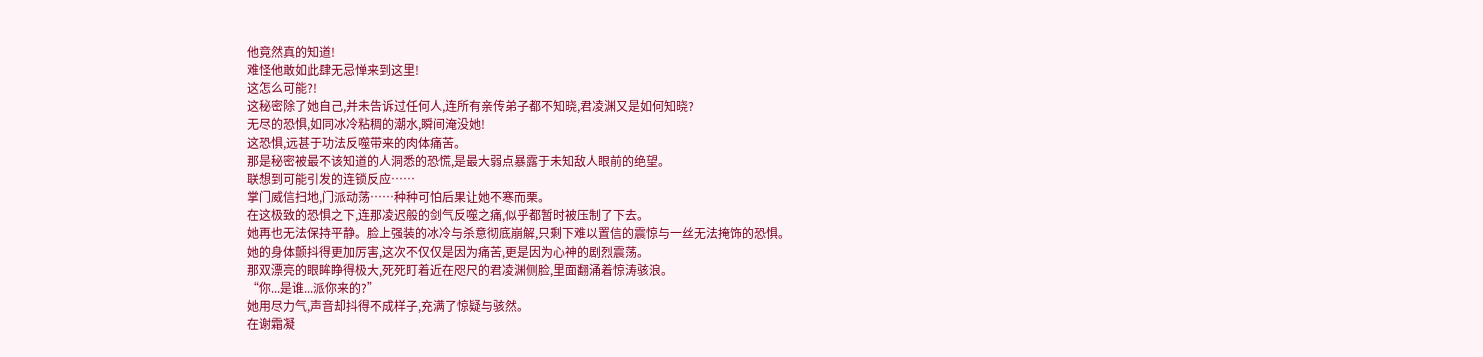他竟然真的知道!
难怪他敢如此肆无忌惮来到这里!
这怎么可能?!
这秘密除了她自己,并未告诉过任何人,连所有亲传弟子都不知晓,君凌渊又是如何知晓?
无尽的恐惧,如同冰冷粘稠的潮水,瞬间淹没她!
这恐惧,远甚于功法反噬带来的肉体痛苦。
那是秘密被最不该知道的人洞悉的恐慌,是最大弱点暴露于未知敌人眼前的绝望。
联想到可能引发的连锁反应……
掌门威信扫地,门派动荡……种种可怕后果让她不寒而栗。
在这极致的恐惧之下,连那凌迟般的剑气反噬之痛,似乎都暂时被压制了下去。
她再也无法保持平静。脸上强装的冰冷与杀意彻底崩解,只剩下难以置信的震惊与一丝无法掩饰的恐惧。
她的身体颤抖得更加厉害,这次不仅仅是因为痛苦,更是因为心神的剧烈震荡。
那双漂亮的眼眸睁得极大,死死盯着近在咫尺的君凌渊侧脸,里面翻涌着惊涛骇浪。
“你...是谁...派你来的?”
她用尽力气,声音却抖得不成样子,充满了惊疑与骇然。
在谢霜凝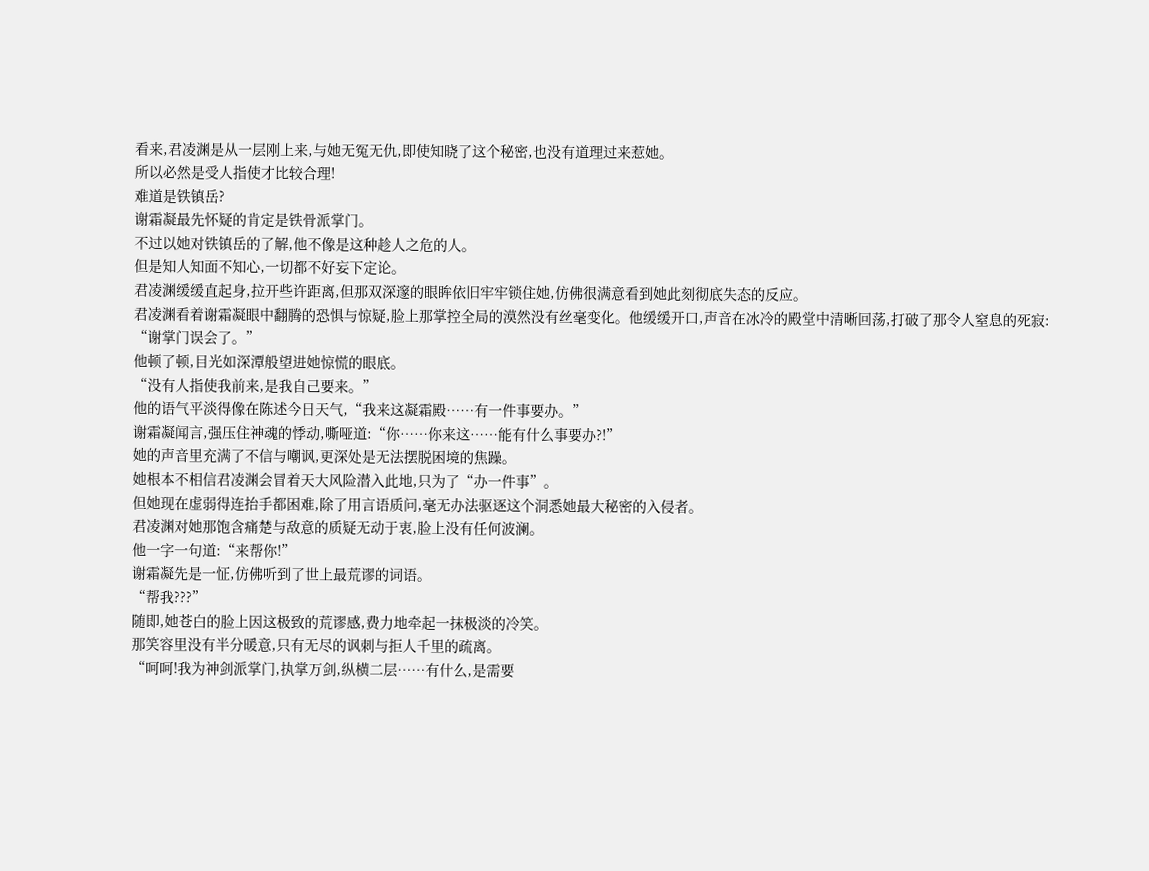看来,君凌渊是从一层刚上来,与她无冤无仇,即使知晓了这个秘密,也没有道理过来惹她。
所以必然是受人指使才比较合理!
难道是铁镇岳?
谢霜凝最先怀疑的肯定是铁骨派掌门。
不过以她对铁镇岳的了解,他不像是这种趁人之危的人。
但是知人知面不知心,一切都不好妄下定论。
君凌渊缓缓直起身,拉开些许距离,但那双深邃的眼眸依旧牢牢锁住她,仿佛很满意看到她此刻彻底失态的反应。
君凌渊看着谢霜凝眼中翻腾的恐惧与惊疑,脸上那掌控全局的漠然没有丝毫变化。他缓缓开口,声音在冰冷的殿堂中清晰回荡,打破了那令人窒息的死寂:
“谢掌门误会了。”
他顿了顿,目光如深潭般望进她惊慌的眼底。
“没有人指使我前来,是我自己要来。”
他的语气平淡得像在陈述今日天气,“我来这凝霜殿……有一件事要办。”
谢霜凝闻言,强压住神魂的悸动,嘶哑道:“你……你来这……能有什么事要办?!”
她的声音里充满了不信与嘲讽,更深处是无法摆脱困境的焦躁。
她根本不相信君凌渊会冒着天大风险潜入此地,只为了“办一件事”。
但她现在虚弱得连抬手都困难,除了用言语质问,毫无办法驱逐这个洞悉她最大秘密的入侵者。
君凌渊对她那饱含痛楚与敌意的质疑无动于衷,脸上没有任何波澜。
他一字一句道:“来帮你!”
谢霜凝先是一怔,仿佛听到了世上最荒谬的词语。
“帮我???”
随即,她苍白的脸上因这极致的荒谬感,费力地牵起一抹极淡的冷笑。
那笑容里没有半分暖意,只有无尽的讽刺与拒人千里的疏离。
“呵呵!我为神剑派掌门,执掌万剑,纵横二层……有什么,是需要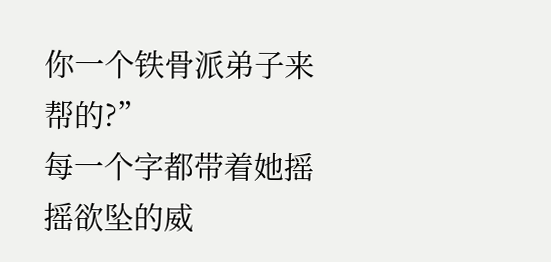你一个铁骨派弟子来帮的?”
每一个字都带着她摇摇欲坠的威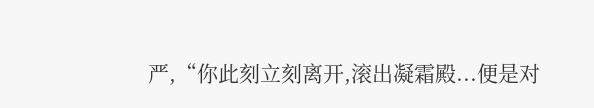严,“你此刻立刻离开,滚出凝霜殿...便是对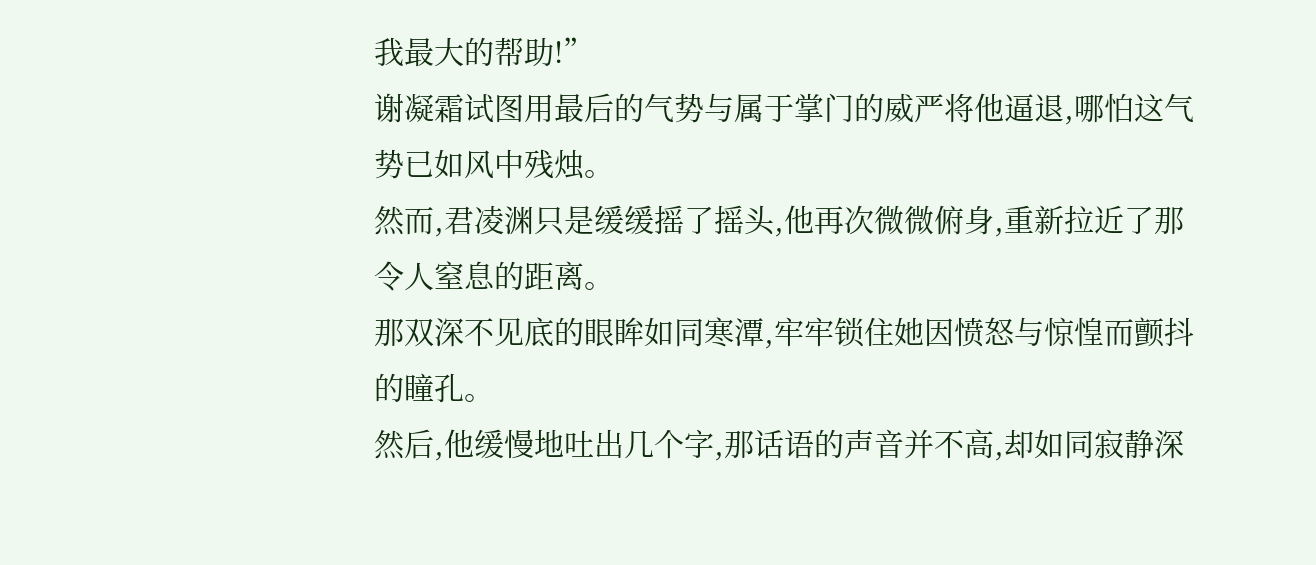我最大的帮助!”
谢凝霜试图用最后的气势与属于掌门的威严将他逼退,哪怕这气势已如风中残烛。
然而,君凌渊只是缓缓摇了摇头,他再次微微俯身,重新拉近了那令人窒息的距离。
那双深不见底的眼眸如同寒潭,牢牢锁住她因愤怒与惊惶而颤抖的瞳孔。
然后,他缓慢地吐出几个字,那话语的声音并不高,却如同寂静深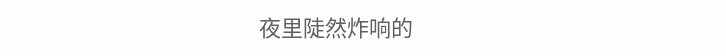夜里陡然炸响的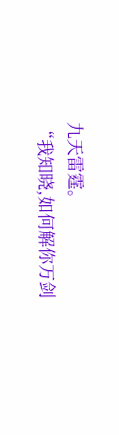九天雷霆。
“我知晓,如何解你万剑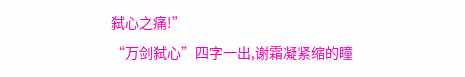弑心之痛!”
“万剑弑心”四字一出,谢霜凝紧缩的瞳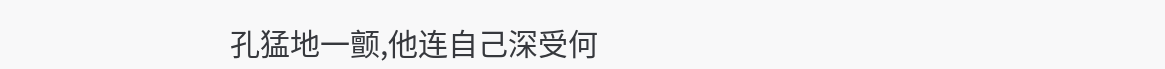孔猛地一颤,他连自己深受何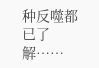种反噬都已了解……